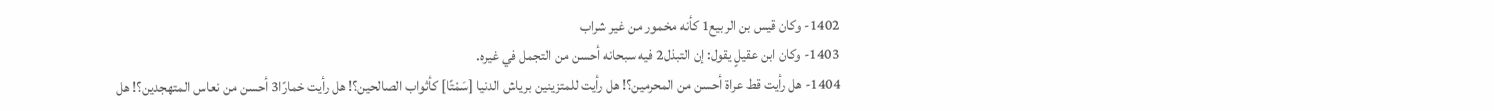1402- وكان قيس بن الربيع1 كأنه مخمور من غير شراب
1403- وكان ابن عقيلٍ يقول: إن التبذل2 فيه سبحانه أحسن من التجمل في غيره.
1404- هل رأيت قط عراة أحسن من المحرمين؟! هل رأيت للمتزينين برياش الدنيا [سَمْتًا] كأثواب الصالحين؟! هل رأيت خمارًا3 أحسن من نعاس المتهجدين؟! هل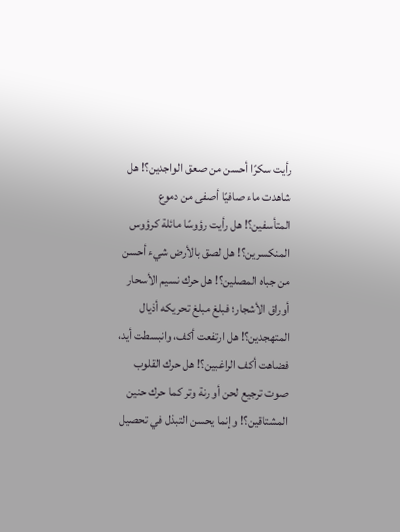رأيت سكرًا أحسن من صعق الواجدين؟! هل شاهدت ماء صافيًا أصفى من دموع المتأسفين؟! هل رأيت رؤوسًا مائلة كرؤوس المنكسرين؟! هل لصق بالأرض شيء أحسن من جباه المصلين؟! هل حرك نسيم الأسحار أوراق الأشجار؛ فبلغ مبلغ تحريكه أذيال المتهجدين؟! هل ارتفعت أكف، وانبسطت أيد، فضاهت أكف الراغبين؟! هل حرك القلوب صوت ترجيع لحن أو رنة وتر كما حرك حنين المشتاقين؟! وإنما يحسن التبذل في تحصيل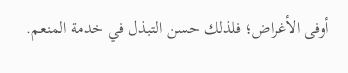أوفى الأغراض؛ فلذلك حسن التبذل في خدمة المنعم.